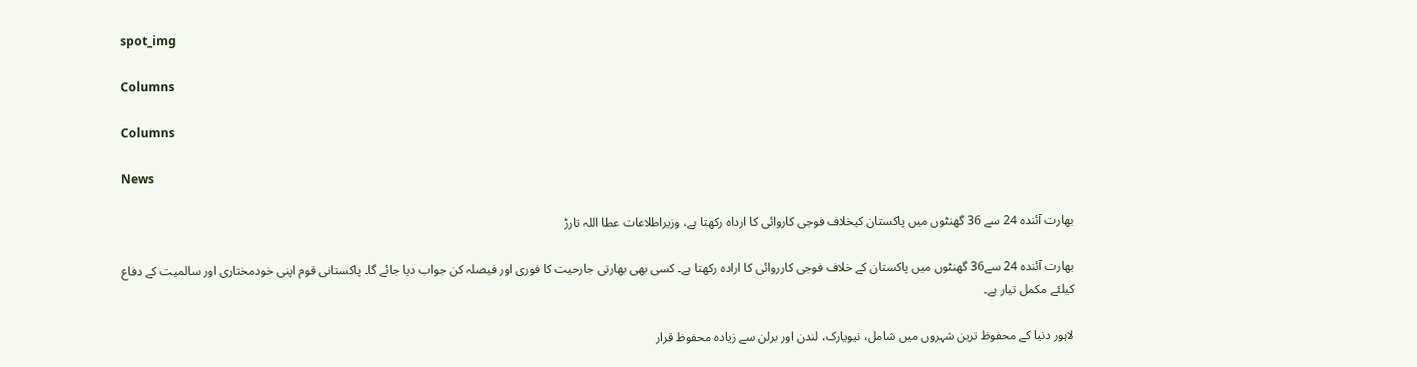spot_img

Columns

Columns

News

بھارت آئندہ 24 سے 36 گھنٹوں میں پاکستان کیخلاف فوجی کاروائی کا ارداہ رکھتا ہے، وزیراطلاعات عطا اللہ تارڑ

بھارت آئندہ 24 سے36 گھنٹوں میں پاکستان کے خلاف فوجی کارروائی کا ارادہ رکھتا ہے۔ کسی بھی بھارتی جارحیت کا فوری اور فیصلہ کن جواب دیا جائے گا۔ پاکستانی قوم اپنی خودمختاری اور سالمیت کے دفاع کیلئے مکمل تیار ہے۔

لاہور دنیا کے محفوظ ترین شہروں میں شامل، نیویارک، لندن اور برلن سے زیادہ محفوظ قرار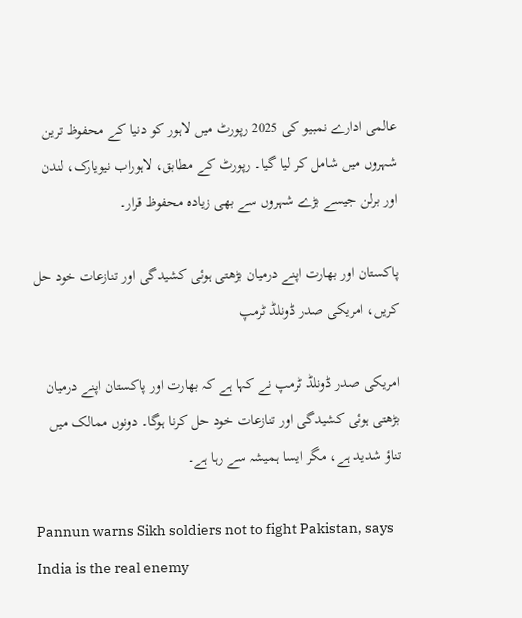عالمی ادارے نمبیو کی 2025 رپورٹ میں لاہور کو دنیا کے محفوظ ترین شہروں میں شامل کر لیا گیا۔ رپورٹ کے مطابق، لاہوراب نیویارک، لندن اور برلن جیسے بڑے شہروں سے بھی زیادہ محفوظ قرار۔

پاکستان اور بھارت اپنے درمیان بڑھتی ہوئی کشیدگی اور تنازعات خود حل کریں، امریکی صدر ڈونلڈ ٹرمپ

امریکی صدر ڈونلڈ ٹرمپ نے کہا ہے کہ بھارت اور پاکستان اپنے درمیان بڑھتی ہوئی کشیدگی اور تنازعات خود حل کرنا ہوگا۔ دونوں ممالک میں تناؤ شدید ہے، مگر ایسا ہمیشہ سے رہا ہے۔

Pannun warns Sikh soldiers not to fight Pakistan, says India is the real enemy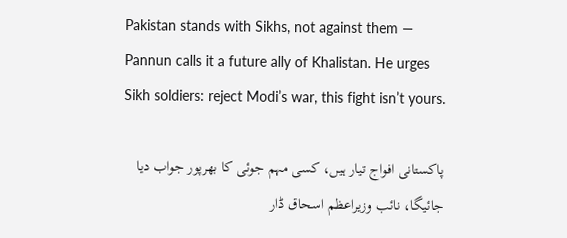Pakistan stands with Sikhs, not against them — Pannun calls it a future ally of Khalistan. He urges Sikh soldiers: reject Modi’s war, this fight isn’t yours.

پاکستانی افواج تیار ہیں، کسی مہم جوئی کا بھرپور جواب دیا جائیگا، نائب وزیراعظم اسحاق ڈار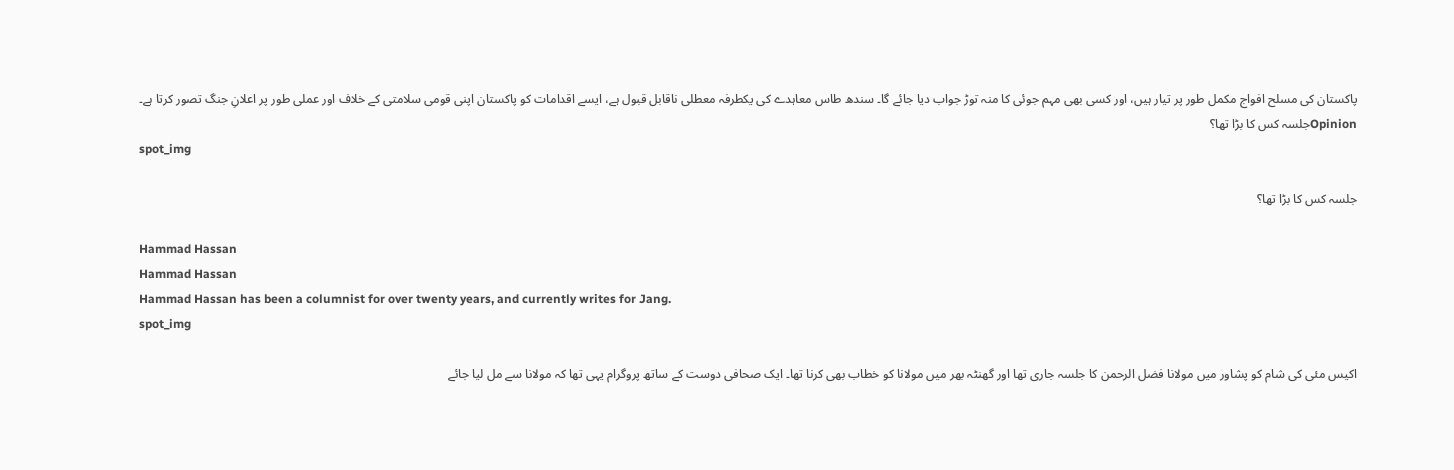پاکستان کی مسلح افواج مکمل طور پر تیار ہیں، اور کسی بھی مہم جوئی کا منہ توڑ جواب دیا جائے گا۔ سندھ طاس معاہدے کی یکطرفہ معطلی ناقابل قبول ہے، ایسے اقدامات کو پاکستان اپنی قومی سلامتی کے خلاف اور عملی طور پر اعلانِ جنگ تصور کرتا ہے۔
Opinionجلسہ کس کا بڑا تھا؟
spot_img

جلسہ کس کا بڑا تھا؟

Hammad Hassan
Hammad Hassan
Hammad Hassan has been a columnist for over twenty years, and currently writes for Jang.
spot_img

اکیس مئی کی شام کو پشاور میں مولانا فضل الرحمن کا جلسہ جاری تھا اور گھنٹہ بھر میں مولانا کو خطاب بھی کرنا تھا۔ ایک صحافی دوست کے ساتھ پروگرام یہی تھا کہ مولانا سے مل لیا جائے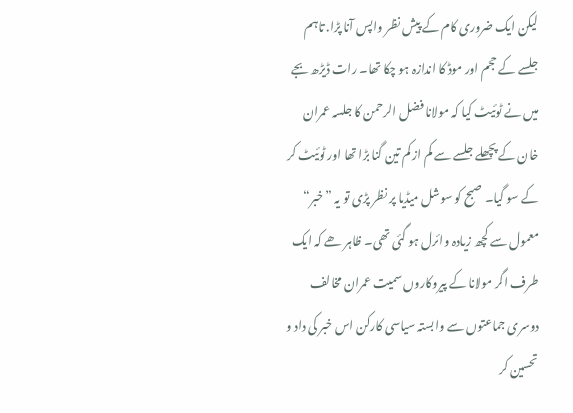لیکن ایک ضروری کام کے پیش نظر واپس آنا پڑا. تاہم جلسے کے حجم اور موڈ کا اندازہ ہو چکا تھا۔ رات ڈیڑھ بجے میں نے ٹوئیٹ کیا کہ مولانا فضل الرحمن کا جلسہ عمران خان کے پچھلے جلسے سے کم از کم تین گنا بڑا تھا اور ٹوئیٹ کر کے سو گیا۔ صبح کو سوشل میڈیا پر نظر پڑی تو یہ ”خبر“ معمول سے کچھ زیادہ وائرل ہو گئی تھی۔ ظاہر ھے کہ ایک طرف اگر مولانا کے پیروکاروں سمیت عمران مخالف دوسری جماعتوں سے وابستہ سیاسی کارکن اس خبر کی داد و تحسین کر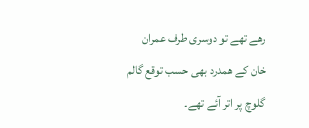رھے تھے تو دوسری طرف عمران خان کے ھمدرد بھی حسب توقع گالم گلوچ پر اتر آئے تھے۔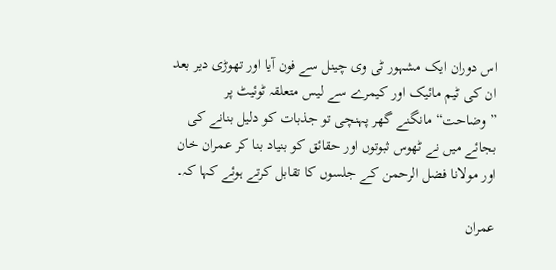اس دوران ایک مشہور ٹی وی چینل سے فون آیا اور تھوڑی دیر بعد ان کی ٹیم مائیک اور کیمرے سے لیس متعلقہ ٹوئیٹ پر ”وضاحت“ مانگنے گھر پہنچی تو جذبات کو دلیل بنانے کی بجائے میں نے ٹھوس ثبوتوں اور حقائق کو بنیاد بنا کر عمران خان اور مولانا فضل الرحمن کے جلسوں کا تقابل کرتے ہوئے کہا کہ۔

عمران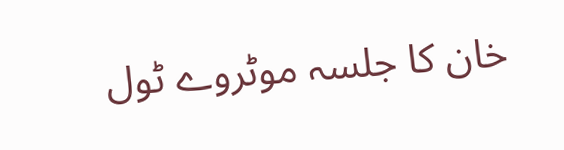خان کا جلسہ موٹروے ٹول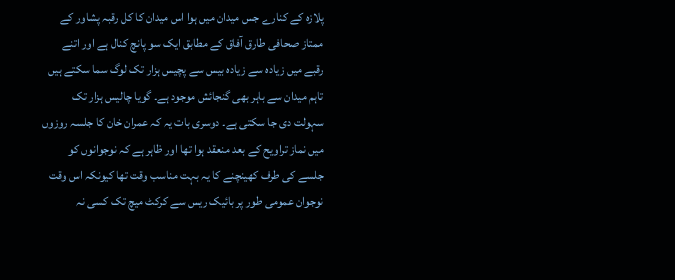پلازہ کے کنارے جس میدان میں ہوا اس میدان کا کل رقبہ پشاور کے ممتاز صحافی طارق آفاق کے مطابق ایک سو پانچ کنال ہے اور اتنے رقبے میں زیادہ سے زیادہ بیس سے پچیس ہزار تک لوگ سما سکتے ہیں تاہم میدان سے باہر بھی گنجائش موجود ہے۔ گویا چالیس ہزار تک سہولت دی جا سکتی ہے۔ دوسری بات یہ کہ عمران خان کا جلسہ روزوں میں نماز تراویح کے بعد منعقد ہوا تھا اور ظاہر ہے کہ نوجوانوں کو جلسے کی طرف کھینچنے کا یہ بہت مناسب وقت تھا کیونکہ اس وقت نوجوان عمومی طور پر بائیک ریس سے کرکٹ میچ تک کسی نہ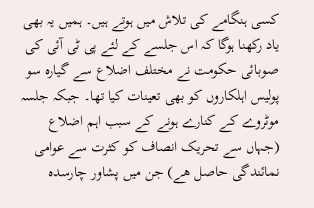کسی ہنگامے کی تلاش میں ہوتے ہیں۔ ہمیں یہ بھی یاد رکھنا ہوگا کہ اس جلسے کے لئے پی ٹی آئی کی صوبائی حکومت نے مختلف اضلاع سے گیارہ سو پولیس اہلکاروں کو بھی تعینات کیا تھا۔ جبکہ جلسہ موٹروے کے کنارے ہونے کے سبب اہم اضلاع (جہاں سے تحریک انصاف کو کثرت سے عوامی نمائندگی حاصل ھے) جن میں پشاور چارسدہ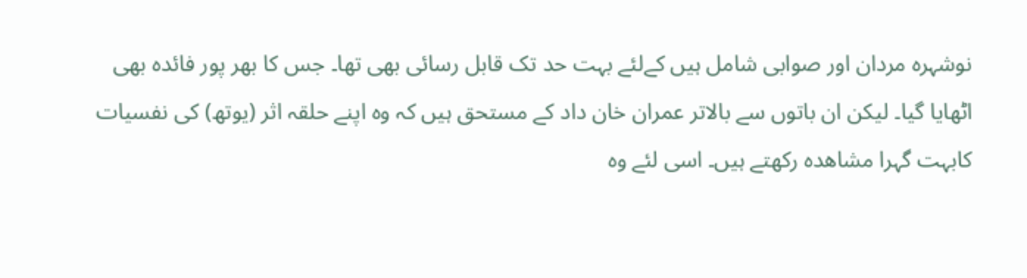نوشہرہ مردان اور صوابی شامل ہیں کےلئے بہت حد تک قابل رسائی بھی تھا۔ جس کا بھر پور فائدہ بھی اٹھایا گیا۔ لیکن ان باتوں سے بالاتر عمران خان داد کے مستحق ہیں کہ وہ اپنے حلقہ اثر (یوتھ) کی نفسیات کابہت گہرا مشاھدہ رکھتے ہیں۔ اسی لئے وہ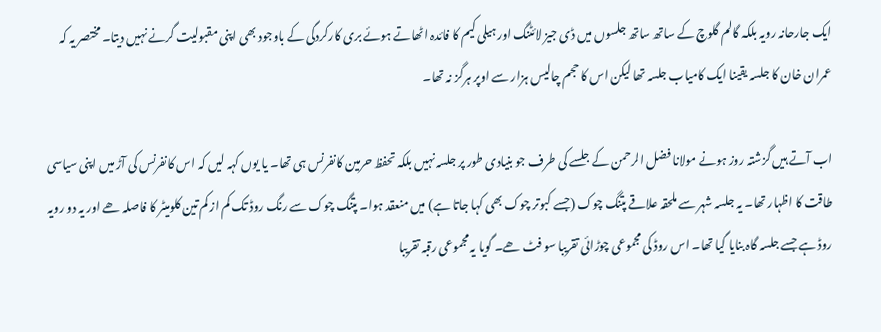ایک جارحانہ رویہ بلکہ گالم گلوچ کے ساتھ ساتھ جلسوں میں ڈی جیز لائٹنگ اور ہیلی کیم کا فائدہ اٹھاتے ہوئے بری کارکردگی کے باوجود بھی اپنی مقبولیت گرنے نہیں دیتا۔ مختصر یہ کہ عمران خان کا جلسہ یقینا ایک کامیاب جلسہ تھا لیکن اس کا حجم چالیس ہزار سے اوپر ہرگز نہ تھا۔

اب آتے ہیں گزشتہ روز ہونے مولانا فضل الرحمن کے جلسے کی طرف جو بنیادی طور پر جلسہ نہیں بلکہ تحفظ حرمین کانفرنس ہی تھا۔ یا یوں کہہ لیں کہ اس کانفرنس کی آڑ میں اپنی سیاسی طاقت کا اظہار تھا۔ یہ جلسہ شہر سے ملحقہ علاقے پتنگ چوک (جسے کبوتر چوک بھی کہا جاتا ہے) میں منعقد ہوا۔ پتنگ چوک سے رنگ روڈ تک کم از کم تین کلومیٹر کا فاصلہ ھے اور یہ دو رویہ روڈ ہے جسے جلسہ گاہ بنایا گیا تھا۔ اس روڈ کی مجموعی چوڑائی تقریبا سو فٹ ھے۔ گویا یہ مجموعی رقبہ تقریبا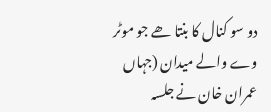دو سو کنال کا بنتا ھے جو موٹر وے والے میدان (جہاں عمران خان نے جلسہ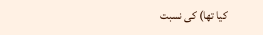کیا تھا) کی نسبت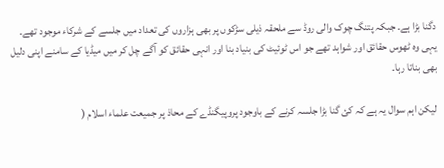دگنا بڑا ہے۔ جبکہ پتنگ چوک والی روڈ سے ملحقہ ذیلی سڑکوں پر بھی ہزاروں کی تعداد میں جلسے کے شرکاء موجود تھے۔ یہی وہ ٹھوس حقائق اور شواہد تھے جو اس ٹوئیٹ کی بنیاد بنا اور انہی حقائق کو آگے چل کر میں میڈیا کے سامنے اپنی دلیل بھی بناتا رہا۔

لیکن اہم سوال یہ ہے کہ کئ گنا بڑا جلسہ کرنے کے باوجود پروپیگنڈے کے محاذ پر جمیعت علماء اسلام (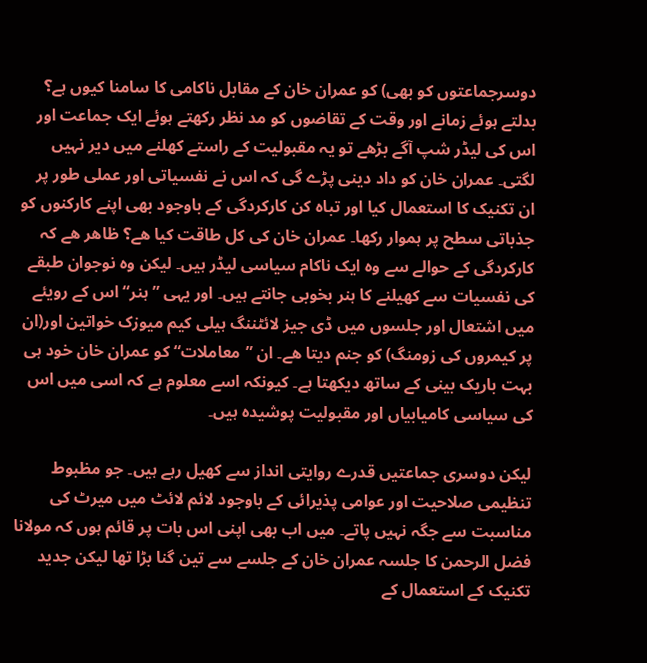دوسرجماعتوں کو بھی) کو عمران خان کے مقابل ناکامی کا سامنا کیوں ہے؟ بدلتے ہوئے زمانے اور وقت کے تقاضوں کو مد نظر رکھتے ہوئے ایک جماعت اور اس کی لیڈر شپ آگے بڑھے تو یہ مقبولیت کے راستے کھلنے میں دیر نہیں لگتی۔ عمران خان کو داد دینی پڑے گی کہ اس نے نفسیاتی اور عملی طور پر ان تکنیک کا استعمال کیا اور تباہ کن کارکردگی کے باوجود بھی اپنے کارکنوں کو جذباتی سطح پر ہموار رکھا۔ عمران خان کی کل طاقت کیا ھے؟ ظاھر ھے کہ کارکردگی کے حوالے سے وہ ایک ناکام سیاسی لیڈر ہیں۔ لیکن وہ نوجوان طبقے کی نفسیات سے کھیلنے کا ہنر بخوبی جانتے ہیں۔ اور یہی ”ہنر“ اس کے رویئے میں اشتعال اور جلسوں میں ڈی جیز لائٹننگ ہیلی کیم میوزک خواتین اور(ان پر کیمروں کی زومنگ) کو جنم دیتا ھے۔ ان ”معاملات“ کو عمران خان خود ہی بہت باریک بینی کے ساتھ دیکھتا ہے۔ کیونکہ اسے معلوم ہے کہ اسی میں اس کی سیاسی کامیابیاں اور مقبولیت پوشیدہ ہیں۔

لیکن دوسری جماعتیں قدرے روایتی انداز سے کھیل رہے ہیں۔ جو مظبوط تنظیمی صلاحیت اور عوامی پذیرائی کے باوجود لائم لائٹ میں میرٹ کی مناسبت سے جگہ نہیں پاتے۔ میں اب بھی اپنی اس بات پر قائم ہوں کہ مولانا فضل الرحمن کا جلسہ عمران خان کے جلسے سے تین گنا بڑا تھا لیکن جدید تکنیک کے استعمال کے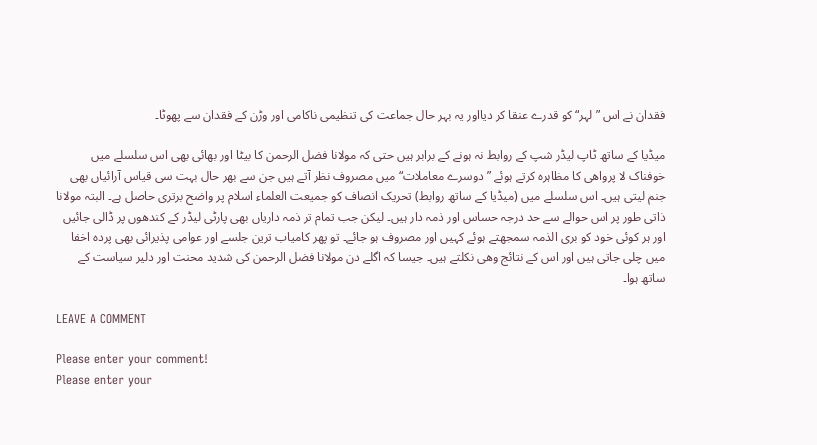فقدان نے اس ”لہر“ کو قدرے عنقا کر دیااور یہ بہر حال جماعت کی تنظیمی ناکامی اور وڑن کے فقدان سے پھوٹا۔

میڈیا کے ساتھ ٹاپ لیڈر شپ کے روابط نہ ہونے کے برابر ہیں حتی کہ مولانا فضل الرحمن کا بیٹا اور بھائی بھی اس سلسلے میں خوفناک لا پرواھی کا مظاہرہ کرتے ہوئے ”دوسرے معاملات“ میں مصروف نظر آتے ہیں جن سے بھر حال بہت سی قیاس آرائیاں بھی جنم لیتی ہیں۔ اس سلسلے میں (میڈیا کے ساتھ روابط) تحریک انصاف کو جمیعت العلماء اسلام پر واضح برتری حاصل ہے۔ البتہ مولانا ذاتی طور پر اس حوالے سے حد درجہ حساس اور ذمہ دار ہیں۔ لیکن جب تمام تر ذمہ داریاں بھی پارٹی لیڈر کے کندھوں پر ڈالی جائیں اور ہر کوئی خود کو بری الذمہ سمجھتے ہوئے کہیں اور مصروف ہو جائے۔ تو پھر کامیاب ترین جلسے اور عوامی پذیرائی بھی پردہ اخفا میں چلی جاتی ہیں اور اس کے نتائج وھی نکلتے ہیں۔ جیسا کہ اگلے دن مولانا فضل الرحمن کی شدید محنت اور دلیر سیاست کے ساتھ ہوا۔

LEAVE A COMMENT

Please enter your comment!
Please enter your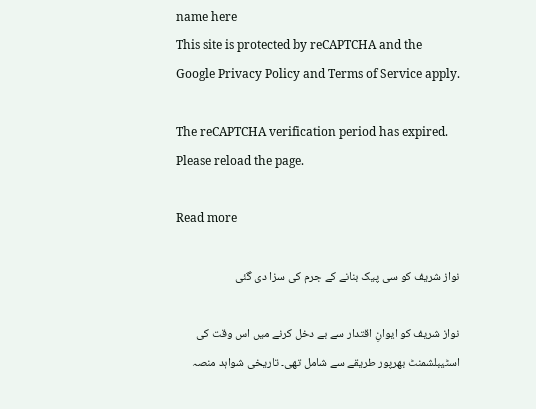name here
This site is protected by reCAPTCHA and the Google Privacy Policy and Terms of Service apply.

The reCAPTCHA verification period has expired. Please reload the page.

Read more

نواز شریف کو سی پیک بنانے کے جرم کی سزا دی گئی

نواز شریف کو ایوانِ اقتدار سے بے دخل کرنے میں اس وقت کی اسٹیبلشمنٹ بھرپور طریقے سے شامل تھی۔ تاریخی شواہد منصہ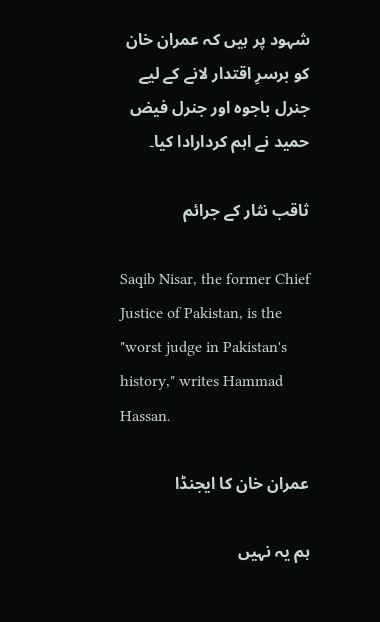شہود پر ہیں کہ عمران خان کو برسرِ اقتدار لانے کے لیے جنرل باجوہ اور جنرل فیض حمید نے اہم کردارادا کیا۔

ثاقب نثار کے جرائم

Saqib Nisar, the former Chief Justice of Pakistan, is the "worst judge in Pakistan's history," writes Hammad Hassan.

عمران خان کا ایجنڈا

ہم یہ نہیں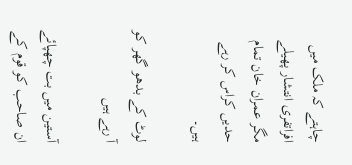چاہتے کہ ملک میں افراتفری انتشار پھیلے مگر عمران خان تمام حدیں کراس کر رہے ہیں۔

لوٹ کے بدھو گھر کو آ رہے ہیں

آستین میں بت چھپائے ان صاحب کو قوم کے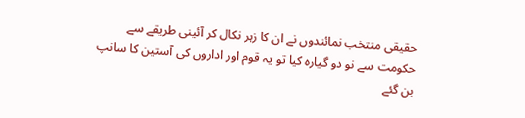حقیقی منتخب نمائندوں نے ان کا زہر نکال کر آئینی طریقے سے حکومت سے نو دو گیارہ کیا تو یہ قوم اور اداروں کی آستین کا سانپ بن گئے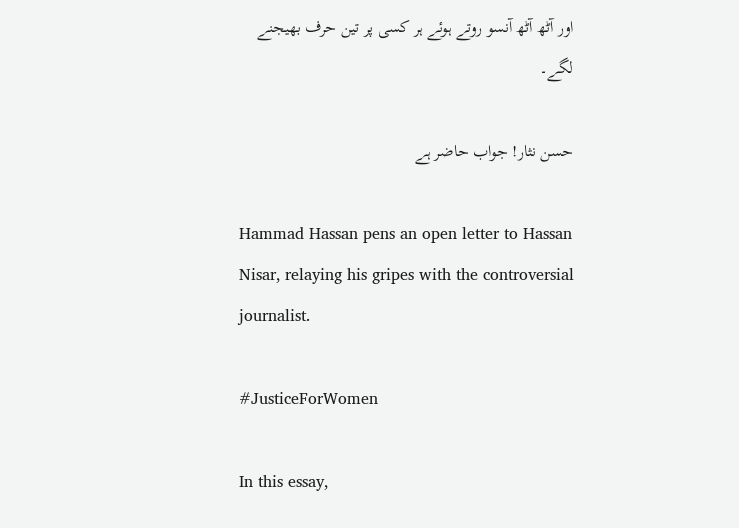اور آٹھ آٹھ آنسو روتے ہوئے ہر کسی پر تین حرف بھیجنے لگے۔

حسن نثار! جواب حاضر ہے

Hammad Hassan pens an open letter to Hassan Nisar, relaying his gripes with the controversial journalist.

#JusticeForWomen

In this essay,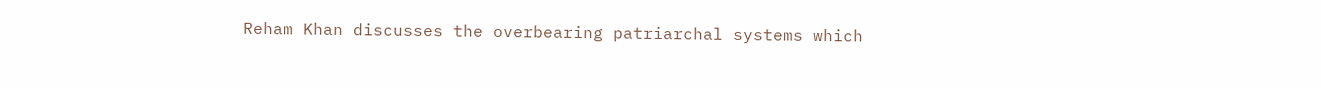Reham Khan discusses the overbearing patriarchal systems which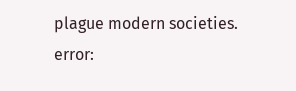plague modern societies.
error: